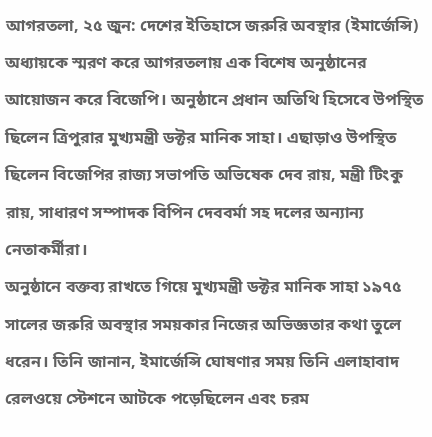আগরতলা, ২৫ জুন: দেশের ইতিহাসে জরুরি অবস্থার (ইমার্জেন্সি) অধ্যায়কে স্মরণ করে আগরতলায় এক বিশেষ অনুষ্ঠানের আয়োজন করে বিজেপি। অনুষ্ঠানে প্রধান অতিথি হিসেবে উপস্থিত ছিলেন ত্রিপুরার মুখ্যমন্ত্রী ডক্টর মানিক সাহা। এছাড়াও উপস্থিত ছিলেন বিজেপির রাজ্য সভাপতি অভিষেক দেব রায়, মন্ত্রী টিংকু রায়, সাধারণ সম্পাদক বিপিন দেববর্মা সহ দলের অন্যান্য নেতাকর্মীরা।
অনুষ্ঠানে বক্তব্য রাখতে গিয়ে মুখ্যমন্ত্রী ডক্টর মানিক সাহা ১৯৭৫ সালের জরুরি অবস্থার সময়কার নিজের অভিজ্ঞতার কথা তুলে ধরেন। তিনি জানান, ইমার্জেন্সি ঘোষণার সময় তিনি এলাহাবাদ রেলওয়ে স্টেশনে আটকে পড়েছিলেন এবং চরম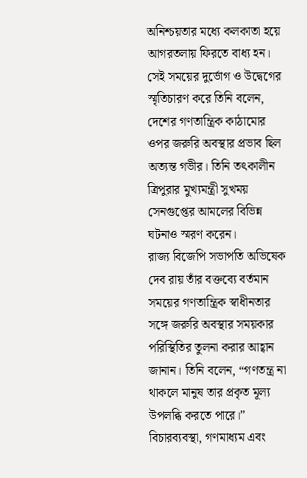অনিশ্চয়তার মধ্যে কলকাতা হয়ে আগরতলায় ফিরতে বাধ্য হন। সেই সময়ের দুর্ভোগ ও উদ্বেগের স্মৃতিচারণ করে তিনি বলেন, দেশের গণতান্ত্রিক কাঠামোর ওপর জরুরি অবস্থার প্রভাব ছিল অত্যন্ত গভীর। তিনি তৎকালীন ত্রিপুরার মুখ্যমন্ত্রী সুখময় সেনগুপ্তের আমলের বিভিন্ন ঘটনাও স্মরণ করেন।
রাজ্য বিজেপি সভাপতি অভিষেক দেব রায় তাঁর বক্তব্যে বর্তমান সময়ের গণতান্ত্রিক স্বাধীনতার সঙ্গে জরুরি অবস্থার সময়কার পরিস্থিতির তুলনা করার আহ্বান জানান। তিনি বলেন, “গণতন্ত্র না থাকলে মানুষ তার প্রকৃত মূল্য উপলব্ধি করতে পারে।” বিচারব্যবস্থা, গণমাধ্যম এবং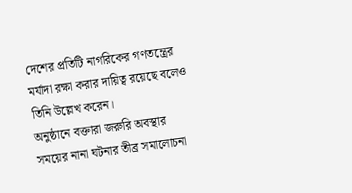দেশের প্রতিটি নাগরিকের গণতন্ত্রের মর্যাদা রক্ষা করার দায়িত্ব রয়েছে বলেও তিনি উল্লেখ করেন।
অনুষ্ঠানে বক্তারা জরুরি অবস্থার সময়ের নানা ঘটনার তীব্র সমালোচনা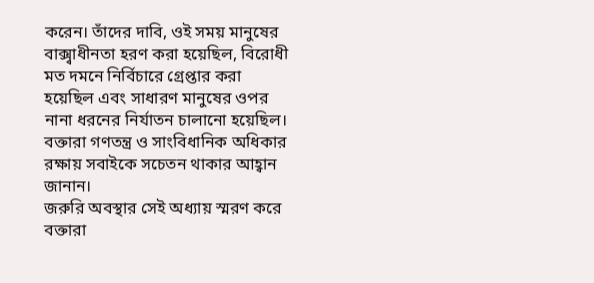করেন। তাঁদের দাবি, ওই সময় মানুষের বাক্স্বাধীনতা হরণ করা হয়েছিল, বিরোধী মত দমনে নির্বিচারে গ্রেপ্তার করা হয়েছিল এবং সাধারণ মানুষের ওপর নানা ধরনের নির্যাতন চালানো হয়েছিল। বক্তারা গণতন্ত্র ও সাংবিধানিক অধিকার রক্ষায় সবাইকে সচেতন থাকার আহ্বান জানান।
জরুরি অবস্থার সেই অধ্যায় স্মরণ করে বক্তারা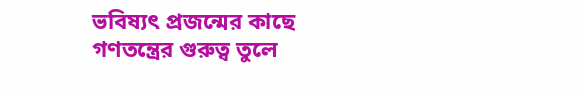ভবিষ্যৎ প্রজন্মের কাছে গণতন্ত্রের গুরুত্ব তুলে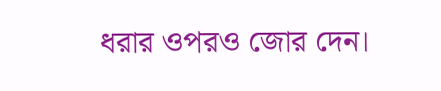ধরার ওপরও জোর দেন।